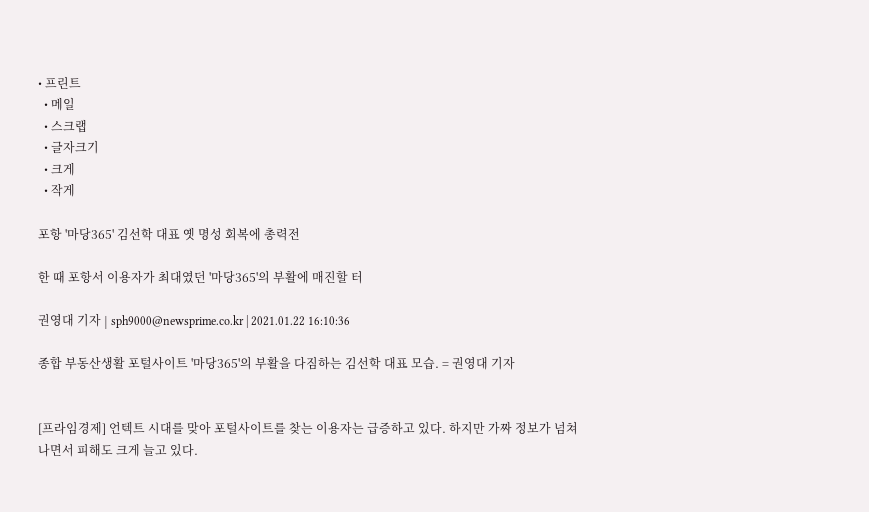• 프린트
  • 메일
  • 스크랩
  • 글자크기
  • 크게
  • 작게

포항 '마당365' 김선학 대표 옛 명성 회복에 총력전

한 때 포항서 이용자가 최대였던 '마당365'의 부활에 매진할 터

권영대 기자 | sph9000@newsprime.co.kr | 2021.01.22 16:10:36

종합 부동산생활 포털사이트 '마당365'의 부활을 다짐하는 김선학 대표 모습. = 권영대 기자


[프라임경제] 언텍트 시대를 맞아 포털사이트를 찾는 이용자는 급증하고 있다. 하지만 가짜 정보가 넘쳐나면서 피해도 크게 늘고 있다.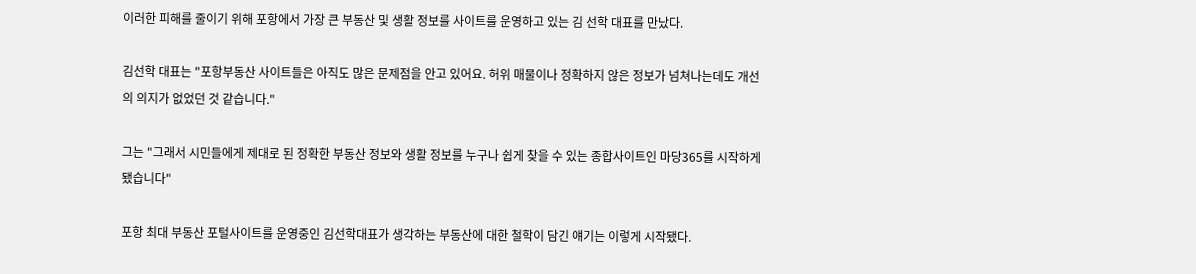이러한 피해를 줄이기 위해 포항에서 가장 큰 부동산 및 생활 정보를 사이트를 운영하고 있는 김 선학 대표를 만났다.

김선학 대표는 "포항부동산 사이트들은 아직도 많은 문제점을 안고 있어요. 허위 매물이나 정확하지 않은 정보가 넘쳐나는데도 개선의 의지가 없었던 것 같습니다."

그는 "그래서 시민들에게 제대로 된 정확한 부동산 정보와 생활 정보를 누구나 쉽게 찾을 수 있는 종합사이트인 마당365를 시작하게 됐습니다"

포항 최대 부동산 포털사이트를 운영중인 김선학대표가 생각하는 부동산에 대한 철학이 담긴 얘기는 이렇게 시작됐다.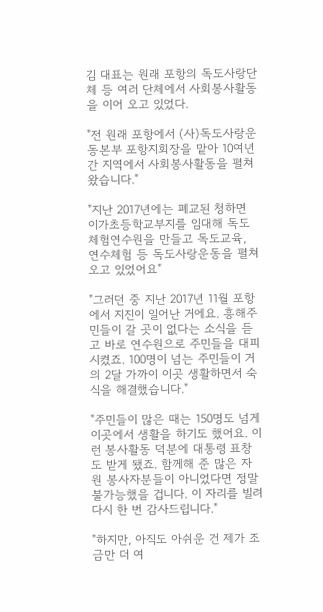김 대표는 원래 포항의 독도사랑단체 등 여러 단체에서 사회봉사활동을 이어 오고 있었다.

"전 원래 포항에서 (사)독도사랑운동본부 포항지회장을 맡아 10여년간 지역에서 사회봉사활동을 펼쳐왔습니다."

"지난 2017년에는 폐교된 청하면 이가초등학교부지를 임대해 독도체험연수원을 만들고 독도교육, 연수체험 등 독도사랑운동을 펼쳐 오고 있었어요"

"그러던 중 지난 2017년 11월 포항에서 지진이 일어난 거에요. 흥해주민들이 갈 곳이 없다는 소식을 듣고 바로 연수원으로 주민들을 대피시켰죠. 100명이 넘는 주민들이 거의 2달 가까이 이곳 생활하면서 숙식을 해결했습니다."

"주민들이 많은 때는 150명도 넘게 이곳에서 생활을 하기도 했어요. 이런 봉사활동 덕분에 대통령 표창도 받게 됐죠. 함께해 준 많은 자원 봉사자분들이 아니었다면 정말 불가능했을 겁니다. 이 자리를 빌려 다시 한 번 감사드립니다."

"하지만, 아직도 아쉬운 건 제가 조금만 더 여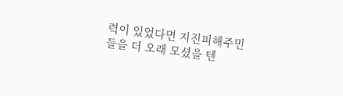력이 있었다면 지진피해주민들을 더 오래 모셨을 텐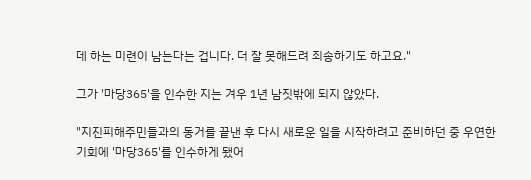데 하는 미련이 남는다는 겁니다. 더 잘 못해드려 죄송하기도 하고요."

그가 '마당365'을 인수한 지는 겨우 1년 남짓밖에 되지 않았다.

"지진피해주민들과의 동거를 끝낸 후 다시 새로운 일을 시작하려고 준비하던 중 우연한 기회에 '마당365'를 인수하게 됐어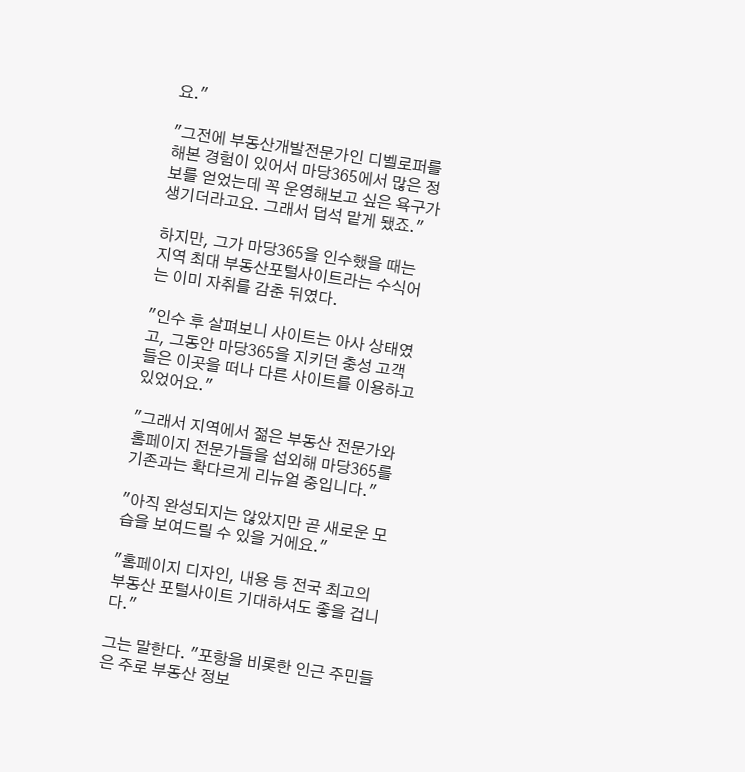요."

"그전에 부동산개발전문가인 디벨로퍼를 해본 경험이 있어서 마당365에서 많은 정보를 얻었는데 꼭 운영해보고 싶은 욕구가 생기더라고요. 그래서 덥석 맡게 됐죠."

하지만, 그가 마당365을 인수했을 때는 지역 최대 부동산포털사이트라는 수식어는 이미 자취를 감춘 뒤였다.

"인수 후 살펴보니 사이트는 아사 상태였고, 그동안 마당365을 지키던 충성 고객들은 이곳을 떠나 다른 사이트를 이용하고 있었어요."

"그래서 지역에서 젊은 부동산 전문가와 홈페이지 전문가들을 섭외해 마당365를 기존과는 확다르게 리뉴얼 중입니다."

"아직 완성되지는 않았지만 곧 새로운 모습을 보여드릴 수 있을 거에요."

"홈페이지 디자인, 내용 등 전국 최고의 부동산 포털사이트 기대하셔도 좋을 겁니다."

그는 말한다. "포항을 비롯한 인근 주민들은 주로 부동산 정보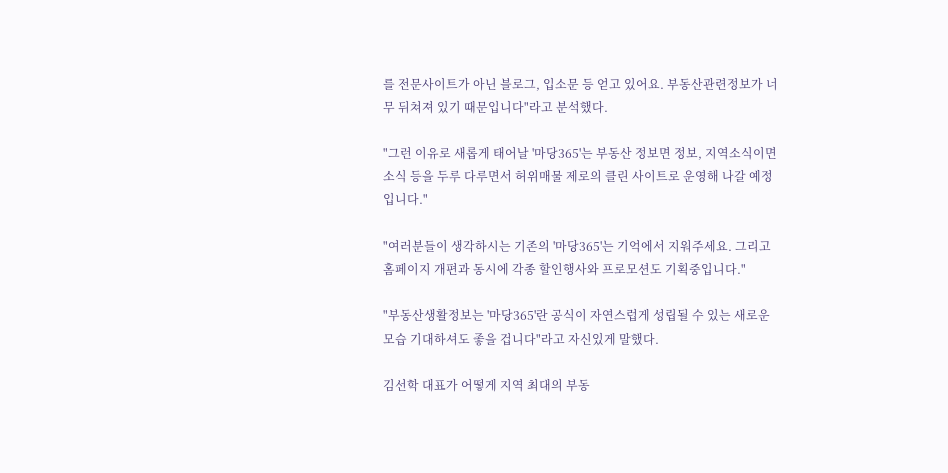를 전문사이트가 아닌 블로그, 입소문 등 얻고 있어요. 부동산관련정보가 너무 뒤쳐져 있기 때문입니다"라고 분석했다.

"그런 이유로 새롭게 태어날 '마당365'는 부동산 정보면 정보, 지역소식이면 소식 등을 두루 다루면서 허위매물 제로의 클린 사이트로 운영해 나갈 예정입니다."

"여러분들이 생각하시는 기존의 '마당365'는 기억에서 지워주세요. 그리고 홈페이지 개편과 동시에 각종 할인행사와 프로모션도 기획중입니다."

"부동산생활정보는 '마당365'란 공식이 자연스럽게 성립될 수 있는 새로운 모습 기대하셔도 좋을 겁니다"라고 자신있게 말했다.

김선학 대표가 어떻게 지역 최대의 부동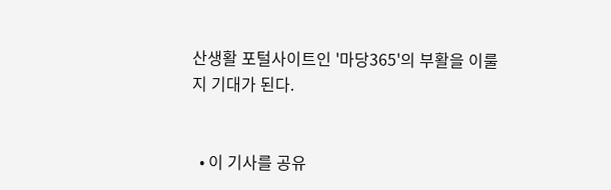산생활 포털사이트인 '마당365'의 부활을 이룰지 기대가 된다.


  • 이 기사를 공유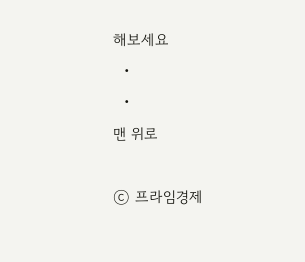해보세요
  •
  •
맨 위로

ⓒ 프라임경제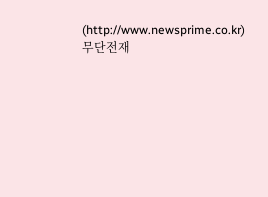(http://www.newsprime.co.kr) 무단전재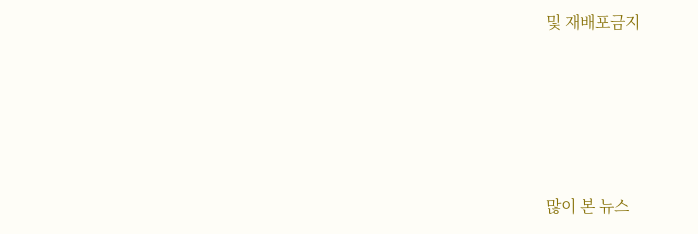및 재배포금지






많이 본 뉴스